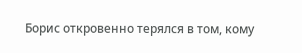Борис откровенно терялся в том, кому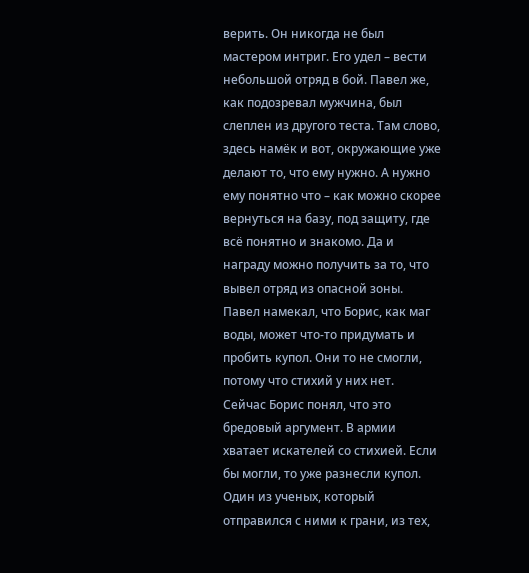верить. Он никогда не был мастером интриг. Его удел – вести небольшой отряд в бой. Павел же, как подозревал мужчина, был слеплен из другого теста. Там слово, здесь намёк и вот, окружающие уже делают то, что ему нужно. А нужно ему понятно что – как можно скорее вернуться на базу, под защиту, где всё понятно и знакомо. Да и награду можно получить за то, что вывел отряд из опасной зоны. Павел намекал, что Борис, как маг воды, может что-то придумать и пробить купол. Они то не смогли, потому что стихий у них нет.
Сейчас Борис понял, что это бредовый аргумент. В армии хватает искателей со стихией. Если бы могли, то уже разнесли купол. Один из ученых, который отправился с ними к грани, из тех,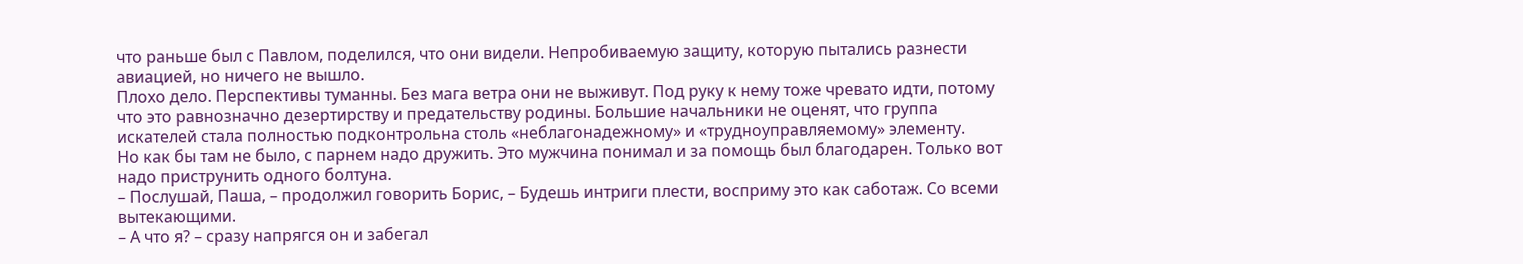что раньше был с Павлом, поделился, что они видели. Непробиваемую защиту, которую пытались разнести авиацией, но ничего не вышло.
Плохо дело. Перспективы туманны. Без мага ветра они не выживут. Под руку к нему тоже чревато идти, потому что это равнозначно дезертирству и предательству родины. Большие начальники не оценят, что группа искателей стала полностью подконтрольна столь «неблагонадежному» и «трудноуправляемому» элементу.
Но как бы там не было, с парнем надо дружить. Это мужчина понимал и за помощь был благодарен. Только вот надо приструнить одного болтуна.
– Послушай, Паша, – продолжил говорить Борис, – Будешь интриги плести, восприму это как саботаж. Со всеми вытекающими.
– А что я? – сразу напрягся он и забегал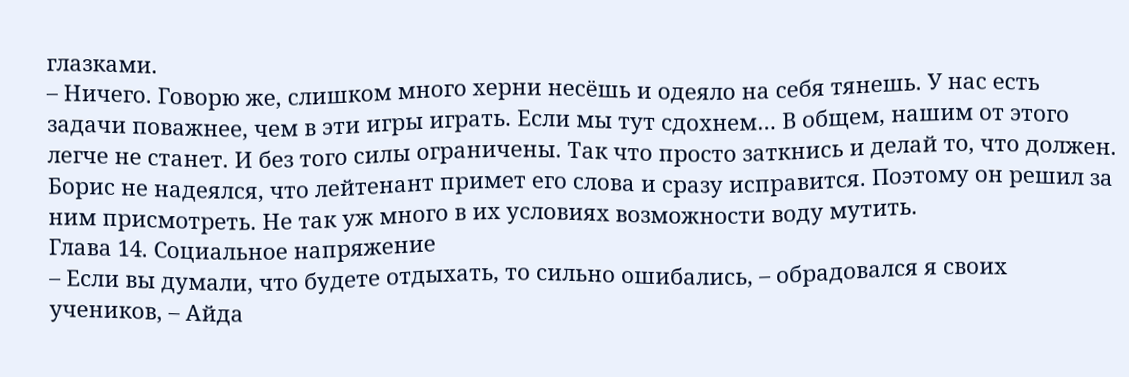глазками.
– Ничего. Говорю же, слишком много херни несёшь и одеяло на себя тянешь. У нас есть задачи поважнее, чем в эти игры играть. Если мы тут сдохнем… В общем, нашим от этого легче не станет. И без того силы ограничены. Так что просто заткнись и делай то, что должен.
Борис не надеялся, что лейтенант примет его слова и сразу исправится. Поэтому он решил за ним присмотреть. Не так уж много в их условиях возможности воду мутить.
Глава 14. Социальное напряжение
– Если вы думали, что будете отдыхать, то сильно ошибались, – обрадовался я своих учеников, – Айда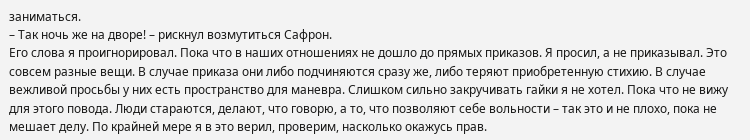заниматься.
– Так ночь же на дворе! – рискнул возмутиться Сафрон.
Его слова я проигнорировал. Пока что в наших отношениях не дошло до прямых приказов. Я просил, а не приказывал. Это совсем разные вещи. В случае приказа они либо подчиняются сразу же, либо теряют приобретенную стихию. В случае вежливой просьбы у них есть пространство для маневра. Слишком сильно закручивать гайки я не хотел. Пока что не вижу для этого повода. Люди стараются, делают, что говорю, а то, что позволяют себе вольности – так это и не плохо, пока не мешает делу. По крайней мере я в это верил, проверим, насколько окажусь прав.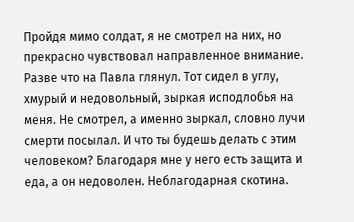Пройдя мимо солдат, я не смотрел на них, но прекрасно чувствовал направленное внимание. Разве что на Павла глянул. Тот сидел в углу, хмурый и недовольный, зыркая исподлобья на меня. Не смотрел, а именно зыркал, словно лучи смерти посылал. И что ты будешь делать с этим человеком? Благодаря мне у него есть защита и еда, а он недоволен. Неблагодарная скотина.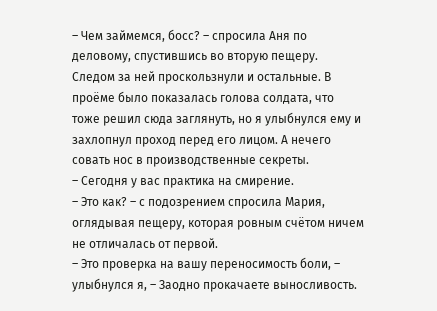– Чем займемся, босс? – спросила Аня по деловому, спустившись во вторую пещеру.
Следом за ней проскользнули и остальные. В проёме было показалась голова солдата, что тоже решил сюда заглянуть, но я улыбнулся ему и захлопнул проход перед его лицом. А нечего совать нос в производственные секреты.
– Сегодня у вас практика на смирение.
– Это как? – с подозрением спросила Мария, оглядывая пещеру, которая ровным счётом ничем не отличалась от первой.
– Это проверка на вашу переносимость боли, – улыбнулся я, – Заодно прокачаете выносливость.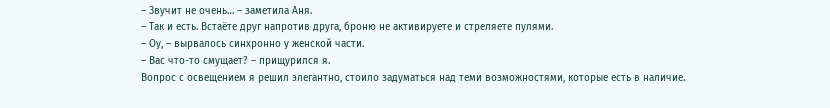– Звучит не очень… – заметила Аня.
– Так и есть. Встаёте друг напротив друга, броню не активируете и стреляете пулями.
– Оу, – вырвалось синхронно у женской части.
– Вас что-то смущает? – прищурился я.
Вопрос с освещением я решил элегантно, стоило задуматься над теми возможностями, которые есть в наличие.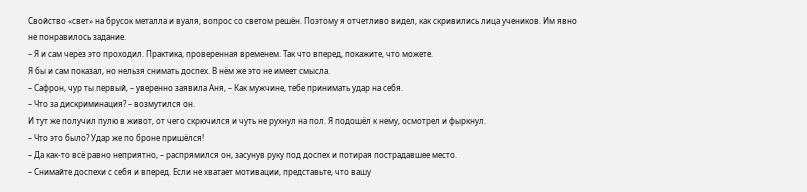Свойство «свет» на брусок металла и вуаля, вопрос со светом решён. Поэтому я отчетливо видел, как скривились лица учеников. Им явно не понравилось задание.
– Я и сам через это проходил. Практика, проверенная временем. Так что вперед, покажите, что можете.
Я бы и сам показал, но нельзя снимать доспех. В нём же это не имеет смысла.
– Сафрон, чур ты первый, – уверенно заявила Аня, – Как мужчине, тебе принимать удар на себя.
– Что за дискриминация? – возмутился он.
И тут же получил пулю в живот, от чего скрючился и чуть не рухнул на пол. Я подошёл к нему, осмотрел и фыркнул.
– Что это было? Удар же по броне пришёлся!
– Да как-то всё равно неприятно, – распрямился он, засунув руку под доспех и потирая пострадавшее место.
– Снимайте доспехи с себя и вперед. Если не хватает мотивации, представьте, что вашу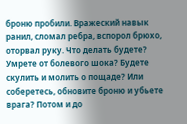броню пробили. Вражеский навык ранил, сломал ребра, вспорол брюхо, оторвал руку. Что делать будете? Умрете от болевого шока? Будете скулить и молить о пощаде? Или соберетесь, обновите броню и убьете врага? Потом и до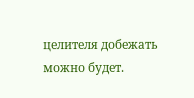целителя добежать можно будет.